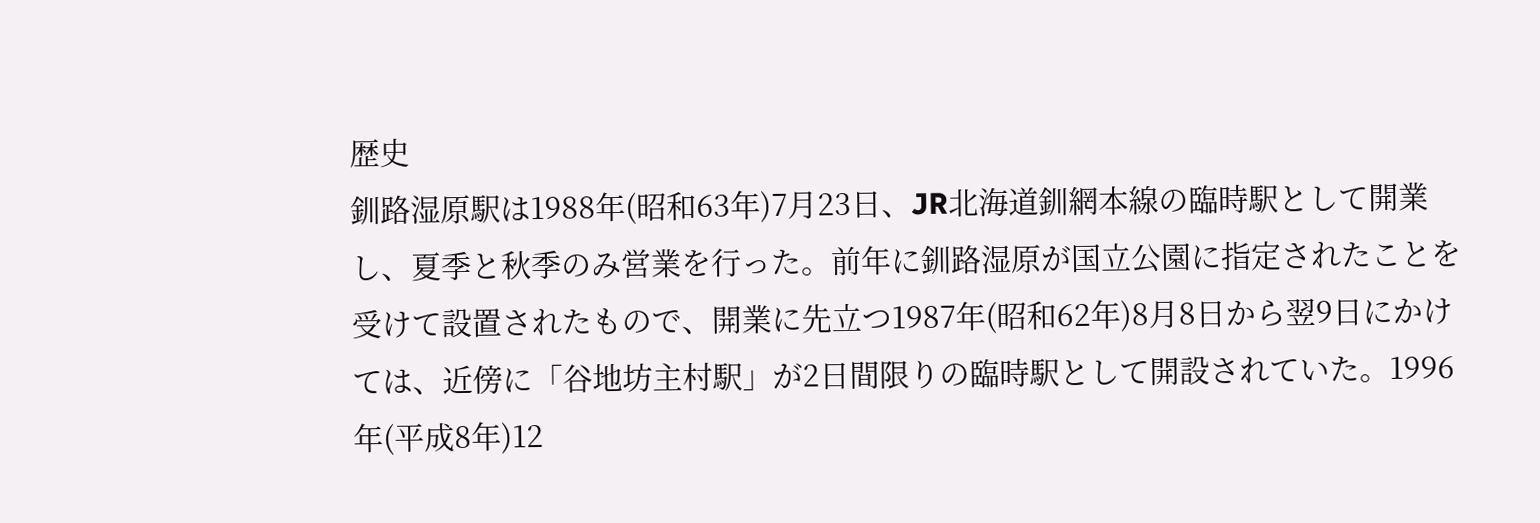歴史
釧路湿原駅は1988年(昭和63年)7月23日、JR北海道釧網本線の臨時駅として開業し、夏季と秋季のみ営業を行った。前年に釧路湿原が国立公園に指定されたことを受けて設置されたもので、開業に先立つ1987年(昭和62年)8月8日から翌9日にかけては、近傍に「谷地坊主村駅」が2日間限りの臨時駅として開設されていた。1996年(平成8年)12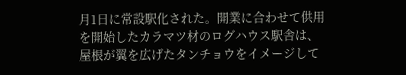月1日に常設駅化された。開業に合わせて供用を開始したカラマツ材のログハウス駅舎は、屋根が翼を広げたタンチョウをイメージして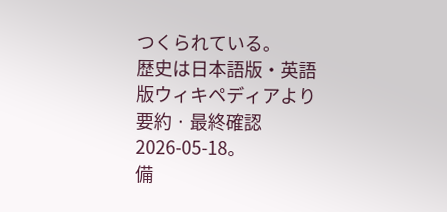つくられている。
歴史は日本語版・英語版ウィキペディアより要約 · 最終確認 2026-05-18。
備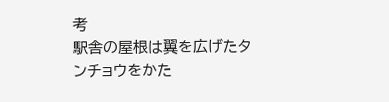考
駅舎の屋根は翼を広げたタンチョウをかた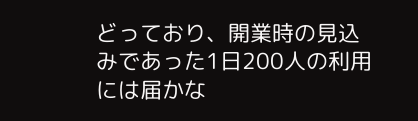どっており、開業時の見込みであった1日200人の利用には届かな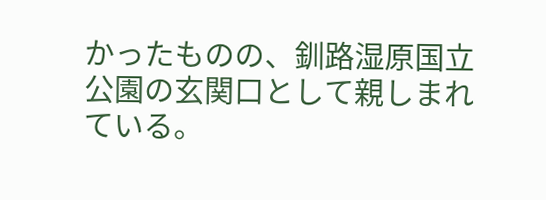かったものの、釧路湿原国立公園の玄関口として親しまれている。